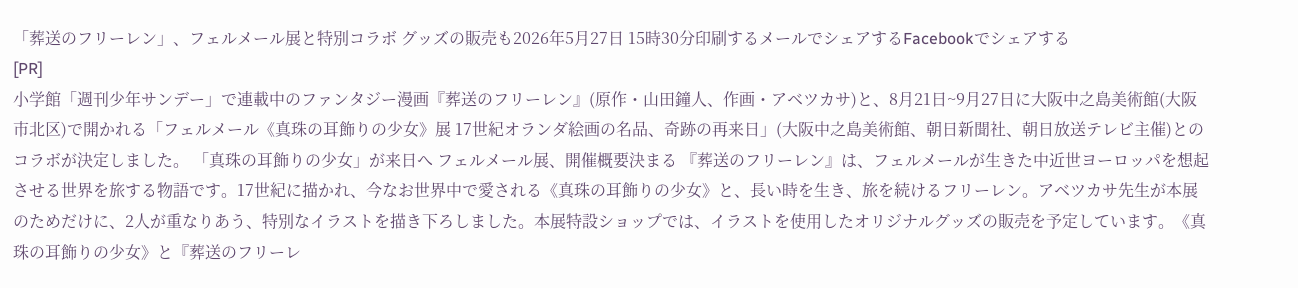「葬送のフリーレン」、フェルメール展と特別コラボ グッズの販売も2026年5月27日 15時30分印刷するメールでシェアするFacebookでシェアする
[PR]
小学館「週刊少年サンデー」で連載中のファンタジー漫画『葬送のフリーレン』(原作・山田鐘人、作画・アベツカサ)と、8月21日~9月27日に大阪中之島美術館(大阪市北区)で開かれる「フェルメール《真珠の耳飾りの少女》展 17世紀オランダ絵画の名品、奇跡の再来日」(大阪中之島美術館、朝日新聞社、朝日放送テレビ主催)とのコラボが決定しました。 「真珠の耳飾りの少女」が来日へ フェルメール展、開催概要決まる 『葬送のフリーレン』は、フェルメールが生きた中近世ヨーロッパを想起させる世界を旅する物語です。17世紀に描かれ、今なお世界中で愛される《真珠の耳飾りの少女》と、長い時を生き、旅を続けるフリーレン。アベツカサ先生が本展のためだけに、2人が重なりあう、特別なイラストを描き下ろしました。本展特設ショップでは、イラストを使用したオリジナルグッズの販売を予定しています。《真珠の耳飾りの少女》と『葬送のフリーレ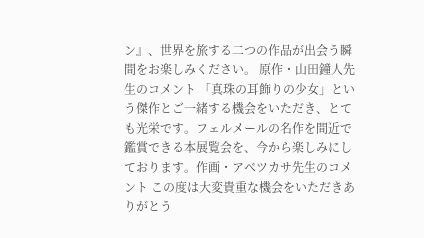ン』、世界を旅する二つの作品が出会う瞬間をお楽しみください。 原作・山田鐘人先生のコメント 「真珠の耳飾りの少女」という傑作とご一緒する機会をいただき、とても光栄です。フェルメールの名作を間近で鑑賞できる本展覧会を、今から楽しみにしております。作画・アベツカサ先生のコメント この度は大変貴重な機会をいただきありがとう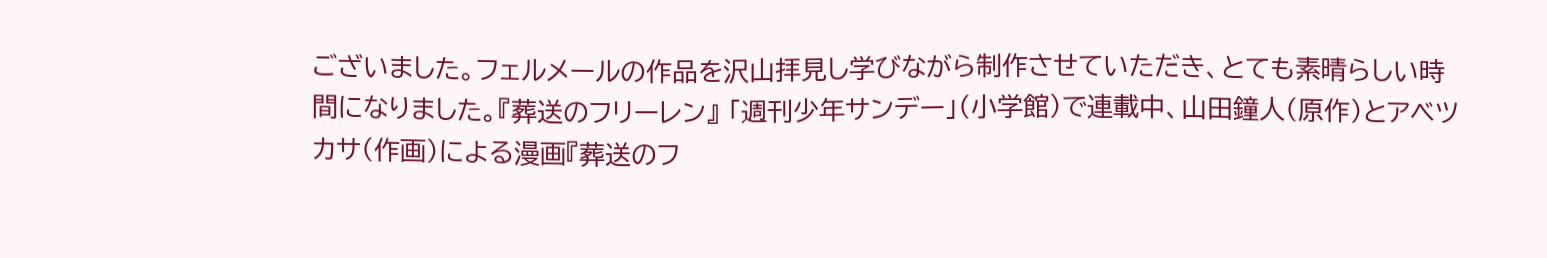ございました。フェルメールの作品を沢山拝見し学びながら制作させていただき、とても素晴らしい時間になりました。『葬送のフリーレン』 「週刊少年サンデー」(小学館)で連載中、山田鐘人(原作)とアベツカサ(作画)による漫画『葬送のフ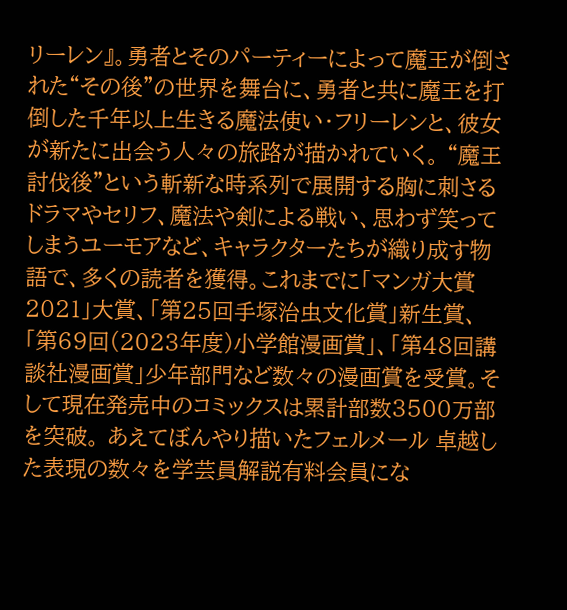リーレン』。勇者とそのパーティーによって魔王が倒された“その後”の世界を舞台に、勇者と共に魔王を打倒した千年以上生きる魔法使い・フリーレンと、彼女が新たに出会う人々の旅路が描かれていく。 “魔王討伐後”という斬新な時系列で展開する胸に刺さるドラマやセリフ、魔法や剣による戦い、思わず笑ってしまうユーモアなど、キャラクターたちが織り成す物語で、多くの読者を獲得。これまでに「マンガ大賞2021」大賞、「第25回手塚治虫文化賞」新生賞、「第69回(2023年度)小学館漫画賞」、「第48回講談社漫画賞」少年部門など数々の漫画賞を受賞。そして現在発売中のコミックスは累計部数3500万部を突破。 あえてぼんやり描いたフェルメール 卓越した表現の数々を学芸員解説有料会員にな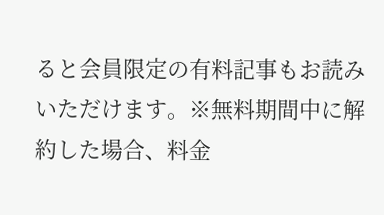ると会員限定の有料記事もお読みいただけます。※無料期間中に解約した場合、料金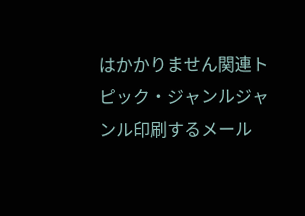はかかりません関連トピック・ジャンルジャンル印刷するメール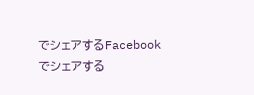でシェアするFacebookでシェアする